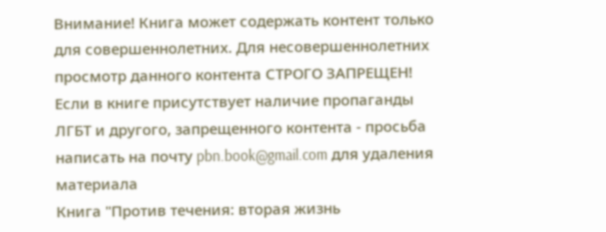Внимание! Книга может содержать контент только для совершеннолетних. Для несовершеннолетних просмотр данного контента СТРОГО ЗАПРЕЩЕН! Если в книге присутствует наличие пропаганды ЛГБТ и другого, запрещенного контента - просьба написать на почту pbn.book@gmail.com для удаления материала
Книга "Против течения: вторая жизнь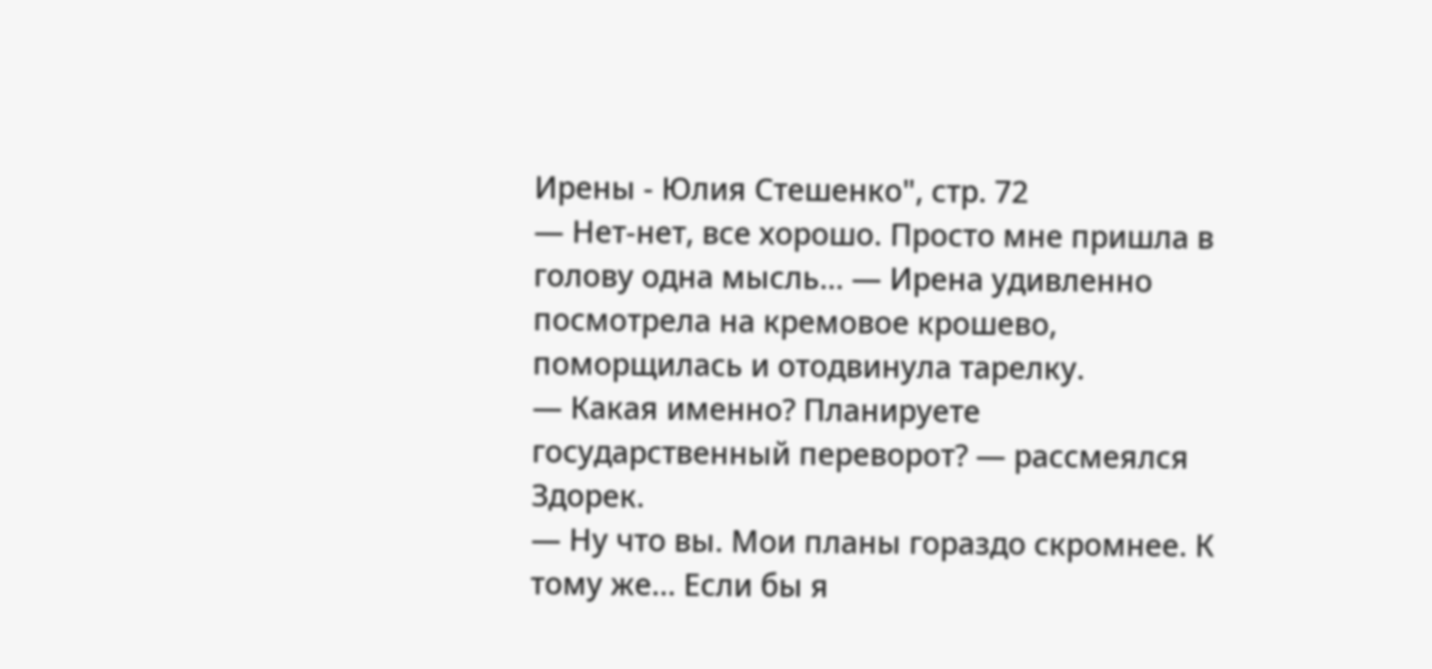Ирены - Юлия Стешенко", стр. 72
— Нет-нет, все хорошо. Просто мне пришла в голову одна мысль… — Ирена удивленно посмотрела на кремовое крошево, поморщилась и отодвинула тарелку.
— Какая именно? Планируете государственный переворот? — рассмеялся Здорек.
— Ну что вы. Мои планы гораздо скромнее. К тому же… Если бы я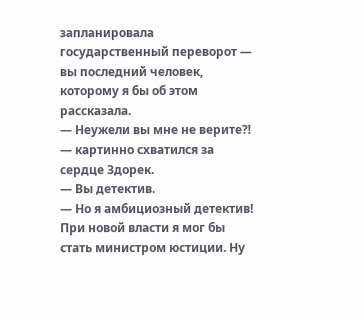запланировала государственный переворот — вы последний человек, которому я бы об этом рассказала.
— Неужели вы мне не верите⁈ — картинно схватился за сердце Здорек.
— Вы детектив.
— Но я амбициозный детектив! При новой власти я мог бы стать министром юстиции. Ну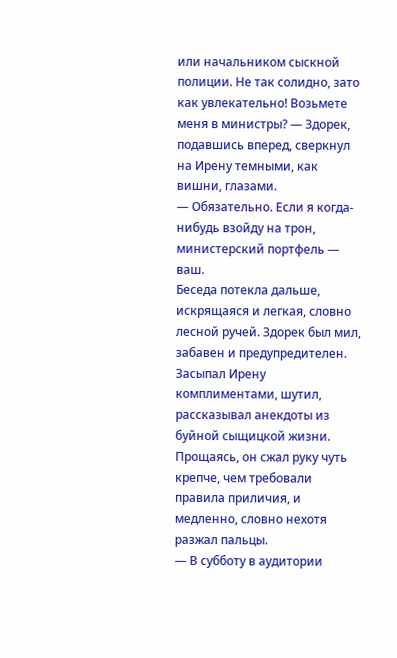или начальником сыскной полиции. Не так солидно, зато как увлекательно! Возьмете меня в министры? — Здорек, подавшись вперед, сверкнул на Ирену темными, как вишни, глазами.
— Обязательно. Если я когда-нибудь взойду на трон, министерский портфель — ваш.
Беседа потекла дальше, искрящаяся и легкая, словно лесной ручей. Здорек был мил, забавен и предупредителен. Засыпал Ирену комплиментами, шутил, рассказывал анекдоты из буйной сыщицкой жизни. Прощаясь, он сжал руку чуть крепче, чем требовали правила приличия, и медленно, словно нехотя разжал пальцы.
— В субботу в аудитории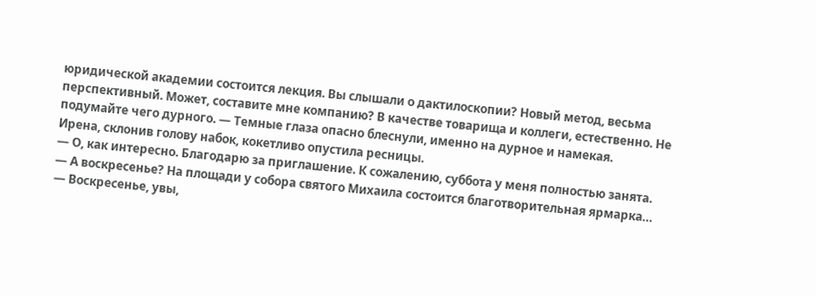юридической академии состоится лекция. Вы слышали о дактилоскопии? Новый метод, весьма перспективный. Может, составите мне компанию? В качестве товарища и коллеги, естественно. Не подумайте чего дурного. — Темные глаза опасно блеснули, именно на дурное и намекая.
Ирена, склонив голову набок, кокетливо опустила ресницы.
— О, как интересно. Благодарю за приглашение. К сожалению, суббота у меня полностью занята.
— А воскресенье? На площади у собора святого Михаила состоится благотворительная ярмарка…
— Воскресенье, увы,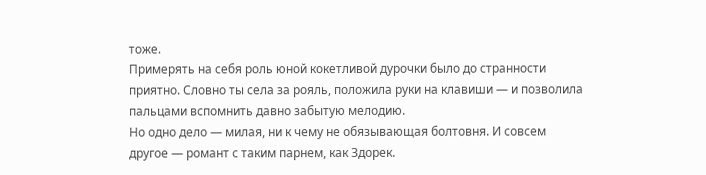тоже.
Примерять на себя роль юной кокетливой дурочки было до странности приятно. Словно ты села за рояль, положила руки на клавиши — и позволила пальцами вспомнить давно забытую мелодию.
Но одно дело — милая, ни к чему не обязывающая болтовня. И совсем другое — романт с таким парнем, как Здорек.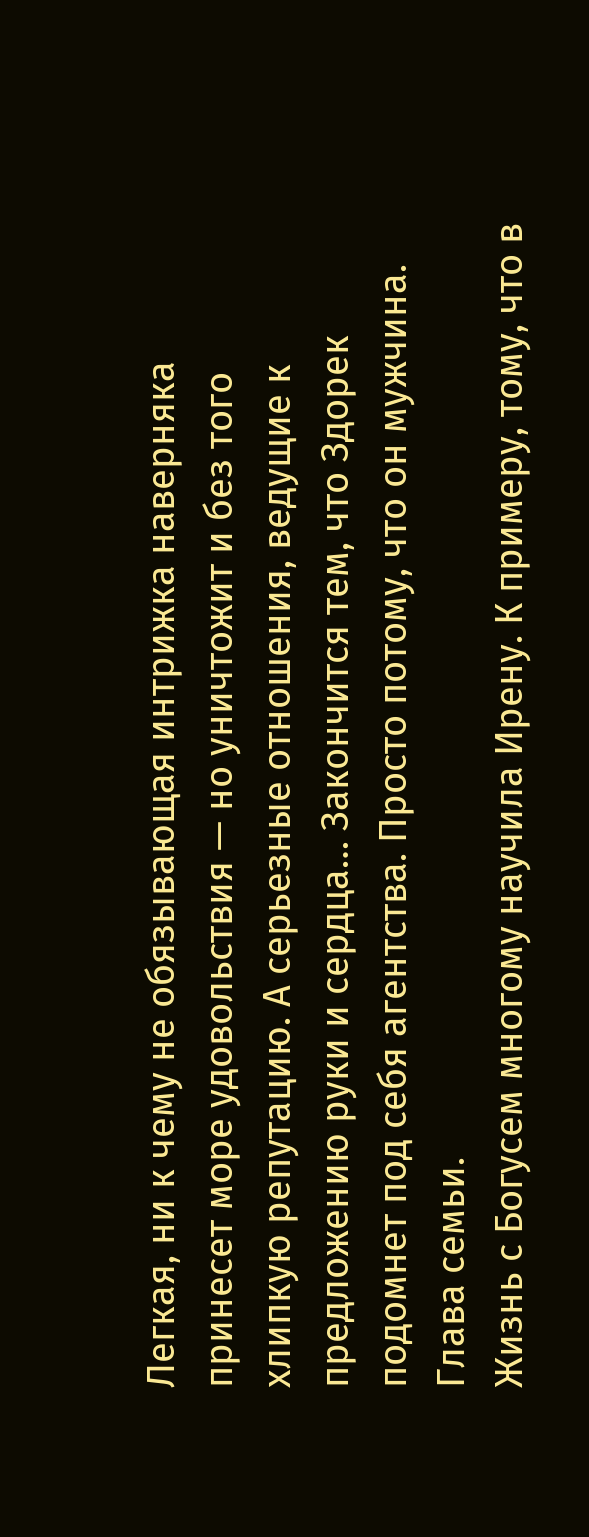Легкая, ни к чему не обязывающая интрижка наверняка принесет море удовольствия — но уничтожит и без того хлипкую репутацию. А серьезные отношения, ведущие к предложению руки и сердца… Закончится тем, что Здорек подомнет под себя агентства. Просто потому, что он мужчина. Глава семьи.
Жизнь с Богусем многому научила Ирену. К примеру, тому, что в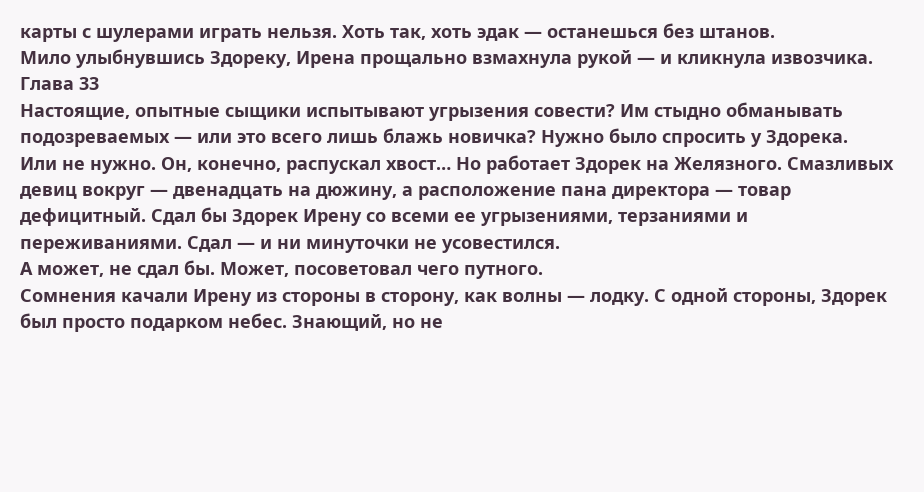карты с шулерами играть нельзя. Хоть так, хоть эдак — останешься без штанов.
Мило улыбнувшись Здореку, Ирена прощально взмахнула рукой — и кликнула извозчика.
Глава 33
Настоящие, опытные сыщики испытывают угрызения совести? Им стыдно обманывать подозреваемых — или это всего лишь блажь новичка? Нужно было спросить у Здорека.
Или не нужно. Он, конечно, распускал хвост… Но работает Здорек на Желязного. Смазливых девиц вокруг — двенадцать на дюжину, а расположение пана директора — товар дефицитный. Сдал бы Здорек Ирену со всеми ее угрызениями, терзаниями и переживаниями. Сдал — и ни минуточки не усовестился.
А может, не сдал бы. Может, посоветовал чего путного.
Сомнения качали Ирену из стороны в сторону, как волны — лодку. С одной стороны, Здорек был просто подарком небес. Знающий, но не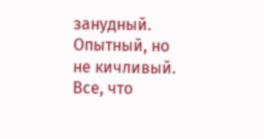занудный. Опытный, но не кичливый. Все, что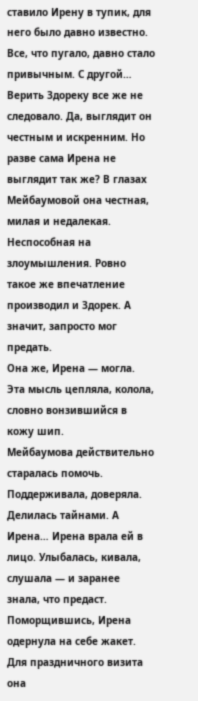ставило Ирену в тупик, для него было давно известно. Все, что пугало, давно стало привычным. С другой… Верить Здореку все же не следовало. Да, выглядит он честным и искренним. Но разве сама Ирена не выглядит так же? В глазах Мейбаумовой она честная, милая и недалекая. Неспособная на злоумышления. Ровно такое же впечатление производил и Здорек. А значит, запросто мог предать.
Она же, Ирена — могла.
Эта мысль цепляла, колола, словно вонзившийся в кожу шип.
Мейбаумова действительно старалась помочь. Поддерживала, доверяла. Делилась тайнами. А Ирена… Ирена врала ей в лицо. Улыбалась, кивала, слушала — и заранее знала, что предаст.
Поморщившись, Ирена одернула на себе жакет. Для праздничного визита она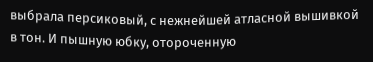выбрала персиковый, с нежнейшей атласной вышивкой в тон. И пышную юбку, отороченную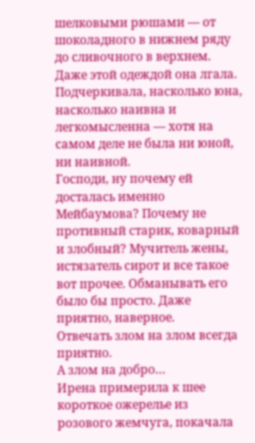шелковыми рюшами — от шоколадного в нижнем ряду до сливочного в верхнем.
Даже этой одеждой она лгала. Подчеркивала, насколько юна, насколько наивна и легкомысленна — хотя на самом деле не была ни юной, ни наивной.
Господи, ну почему ей досталась именно Мейбаумова? Почему не противный старик, коварный и злобный? Мучитель жены, истязатель сирот и все такое вот прочее. Обманывать его было бы просто. Даже приятно, наверное.
Отвечать злом на злом всегда приятно.
А злом на добро…
Ирена примерила к шее короткое ожерелье из розового жемчуга, покачала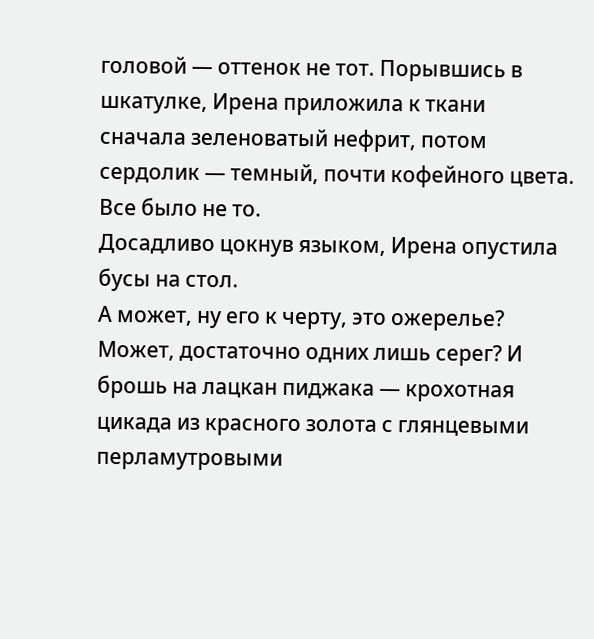головой — оттенок не тот. Порывшись в шкатулке, Ирена приложила к ткани сначала зеленоватый нефрит, потом сердолик — темный, почти кофейного цвета.
Все было не то.
Досадливо цокнув языком, Ирена опустила бусы на стол.
А может, ну его к черту, это ожерелье? Может, достаточно одних лишь серег? И брошь на лацкан пиджака — крохотная цикада из красного золота с глянцевыми перламутровыми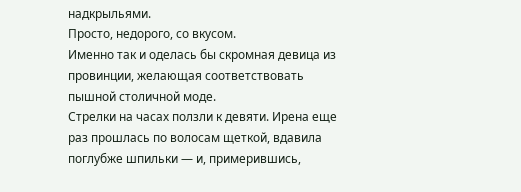надкрыльями.
Просто, недорого, со вкусом.
Именно так и оделась бы скромная девица из провинции, желающая соответствовать пышной столичной моде.
Стрелки на часах ползли к девяти. Ирена еще раз прошлась по волосам щеткой, вдавила поглубже шпильки — и, примерившись,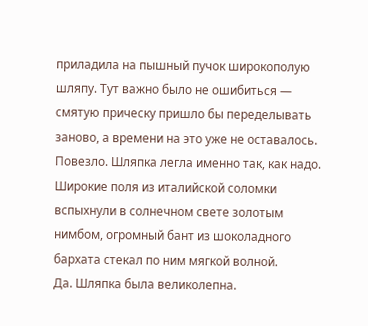приладила на пышный пучок широкополую шляпу. Тут важно было не ошибиться — смятую прическу пришло бы переделывать заново, а времени на это уже не оставалось. Повезло. Шляпка легла именно так, как надо. Широкие поля из италийской соломки вспыхнули в солнечном свете золотым нимбом, огромный бант из шоколадного бархата стекал по ним мягкой волной.
Да. Шляпка была великолепна.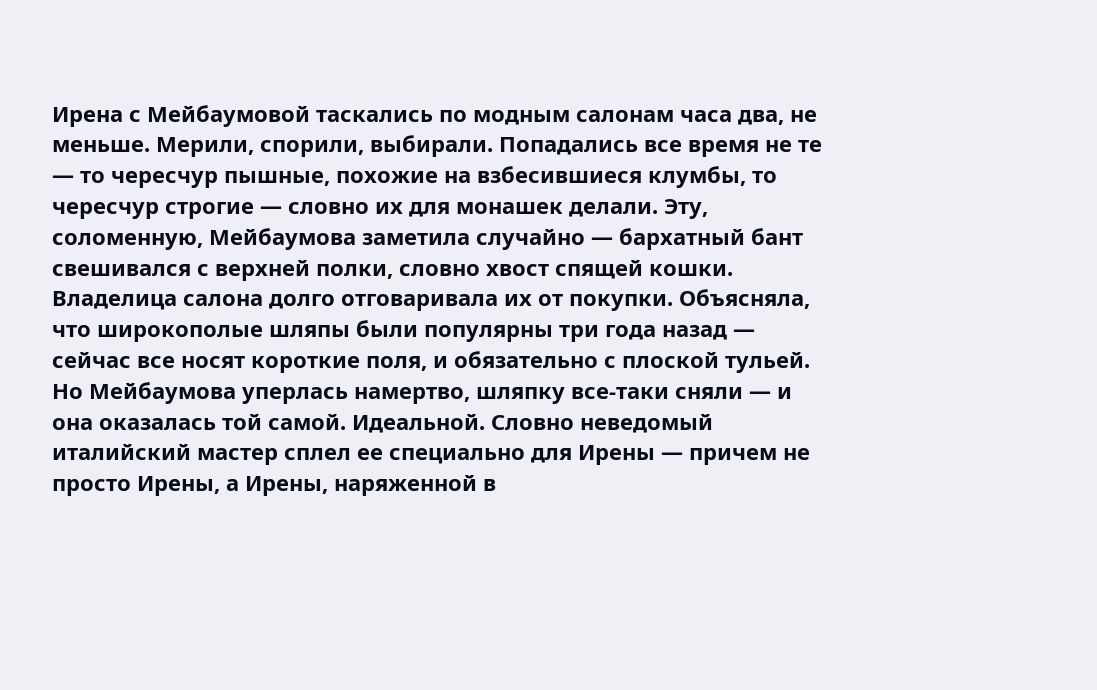Ирена с Мейбаумовой таскались по модным салонам часа два, не меньше. Мерили, спорили, выбирали. Попадались все время не те — то чересчур пышные, похожие на взбесившиеся клумбы, то чересчур строгие — словно их для монашек делали. Эту, соломенную, Мейбаумова заметила случайно — бархатный бант свешивался с верхней полки, словно хвост спящей кошки. Владелица салона долго отговаривала их от покупки. Объясняла, что широкополые шляпы были популярны три года назад — сейчас все носят короткие поля, и обязательно с плоской тульей. Но Мейбаумова уперлась намертво, шляпку все-таки сняли — и она оказалась той самой. Идеальной. Словно неведомый италийский мастер сплел ее специально для Ирены — причем не просто Ирены, а Ирены, наряженной в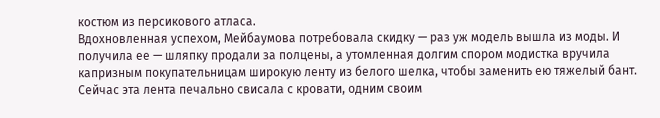костюм из персикового атласа.
Вдохновленная успехом, Мейбаумова потребовала скидку — раз уж модель вышла из моды. И получила ее — шляпку продали за полцены, а утомленная долгим спором модистка вручила капризным покупательницам широкую ленту из белого шелка, чтобы заменить ею тяжелый бант.
Сейчас эта лента печально свисала с кровати, одним своим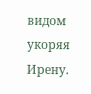видом укоряя Ирену.